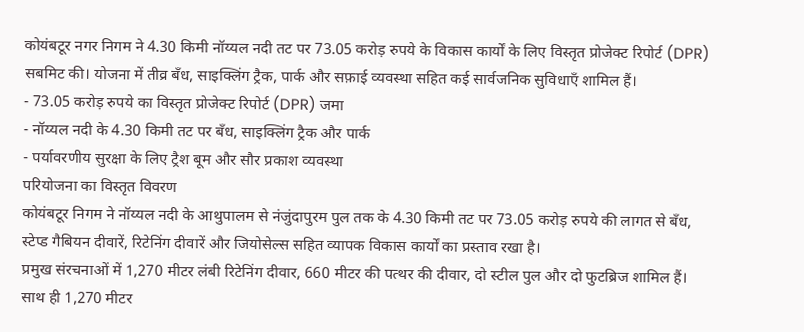कोयंबटूर नगर निगम ने 4.30 किमी नॉय्यल नदी तट पर 73.05 करोड़ रुपये के विकास कार्यों के लिए विस्तृत प्रोजेक्ट रिपोर्ट (DPR) सबमिट की। योजना में तीव्र बँध, साइक्लिंग ट्रैक, पार्क और सफ़ाई व्यवस्था सहित कई सार्वजनिक सुविधाएँ शामिल हैं।
- 73.05 करोड़ रुपये का विस्तृत प्रोजेक्ट रिपोर्ट (DPR) जमा
- नॉय्यल नदी के 4.30 किमी तट पर बँध, साइक्लिंग ट्रैक और पार्क
- पर्यावरणीय सुरक्षा के लिए ट्रैश बूम और सौर प्रकाश व्यवस्था
परियोजना का विस्तृत विवरण
कोयंबटूर निगम ने नॉय्यल नदी के आथुपालम से नंजुंदापुरम पुल तक के 4.30 किमी तट पर 73.05 करोड़ रुपये की लागत से बँध, स्टेप्ड गैबियन दीवारें, रिटेनिंग दीवारें और जियोसेल्स सहित व्यापक विकास कार्यों का प्रस्ताव रखा है।
प्रमुख संरचनाओं में 1,270 मीटर लंबी रिटेनिंग दीवार, 660 मीटर की पत्थर की दीवार, दो स्टील पुल और दो फुटब्रिज शामिल हैं। साथ ही 1,270 मीटर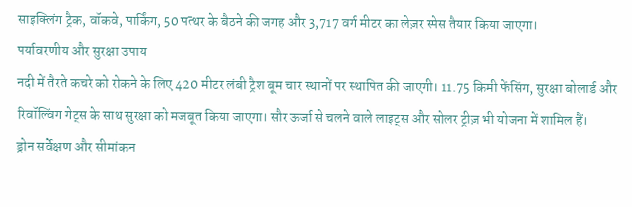साइक्लिंग ट्रैक, वॉकवे, पार्किंग, 50 पत्थर के बैठने की जगह और 3,717 वर्ग मीटर का लेज़र स्पेस तैयार किया जाएगा।
पर्यावरणीय और सुरक्षा उपाय
नदी में तैरते कचरे को रोकने के लिए 420 मीटर लंबी ट्रैश बूम चार स्थानों पर स्थापित की जाएगी। 11.75 किमी फेंसिंग, सुरक्षा बोलार्ड और रिवॉल्विंग गेट्स के साथ सुरक्षा को मजबूत किया जाएगा। सौर ऊर्जा से चलने वाले लाइट्स और सोलर ट्रीज़ भी योजना में शामिल हैं।
ड्रोन सर्वेक्षण और सीमांकन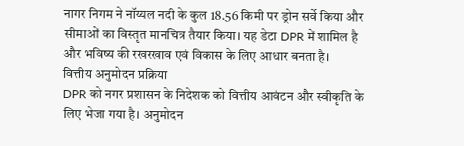नागर निगम ने नॉय्यल नदी के कुल 18.56 किमी पर ड्रोन सर्वे किया और सीमाओं का विस्तृत मानचित्र तैयार किया। यह डेटा DPR में शामिल है और भविष्य की रखरखाव एवं विकास के लिए आधार बनता है।
वित्तीय अनुमोदन प्रक्रिया
DPR को नगर प्रशासन के निदेशक को वित्तीय आवंटन और स्वीकृति के लिए भेजा गया है। अनुमोदन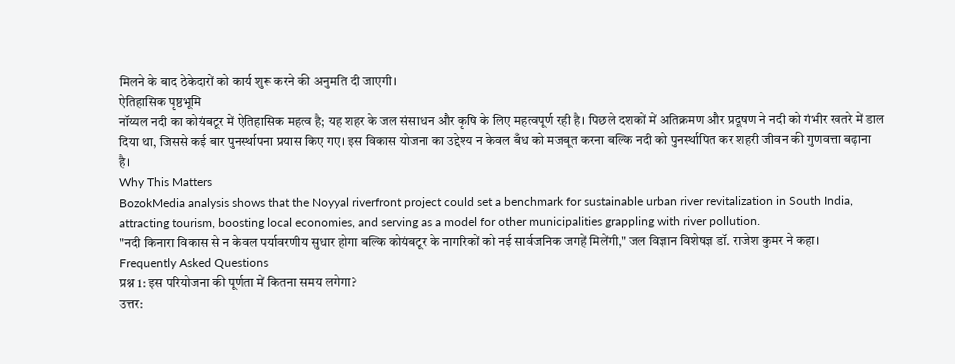मिलने के बाद ठेकेदारों को कार्य शुरू करने की अनुमति दी जाएगी।
ऐतिहासिक पृष्ठभूमि
नॉय्यल नदी का कोयंबटूर में ऐतिहासिक महत्व है; यह शहर के जल संसाधन और कृषि के लिए महत्वपूर्ण रही है। पिछले दशकों में अतिक्रमण और प्रदूषण ने नदी को गंभीर खतरे में डाल दिया था, जिससे कई बार पुनर्स्थापना प्रयास किए गए। इस विकास योजना का उद्देश्य न केवल बँध को मजबूत करना बल्कि नदी को पुनर्स्थापित कर शहरी जीवन की गुणवत्ता बढ़ाना है।
Why This Matters
BozokMedia analysis shows that the Noyyal riverfront project could set a benchmark for sustainable urban river revitalization in South India, attracting tourism, boosting local economies, and serving as a model for other municipalities grappling with river pollution.
"नदी किनारा विकास से न केवल पर्यावरणीय सुधार होगा बल्कि कोयंबटूर के नागरिकों को नई सार्वजनिक जगहें मिलेंगी," जल विज्ञान विशेषज्ञ डॉ. राजेश कुमर ने कहा।
Frequently Asked Questions
प्रश्न 1: इस परियोजना की पूर्णता में कितना समय लगेगा?
उत्तर: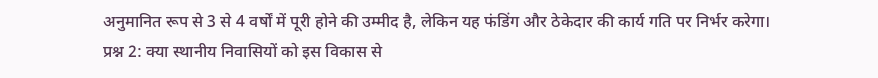अनुमानित रूप से 3 से 4 वर्षों में पूरी होने की उम्मीद है, लेकिन यह फंडिंग और ठेकेदार की कार्य गति पर निर्भर करेगा।
प्रश्न 2: क्या स्थानीय निवासियों को इस विकास से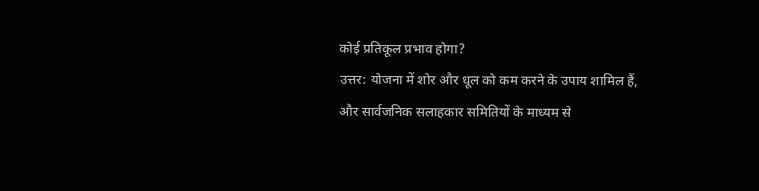कोई प्रतिकूल प्रभाव होगा?
उत्तर: योजना में शोर और धूल को कम करने के उपाय शामिल हैं, और सार्वजनिक सलाहकार समितियों के माध्यम से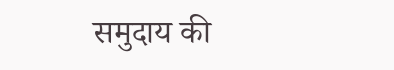समुदाय की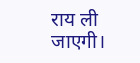राय ली जाएगी।